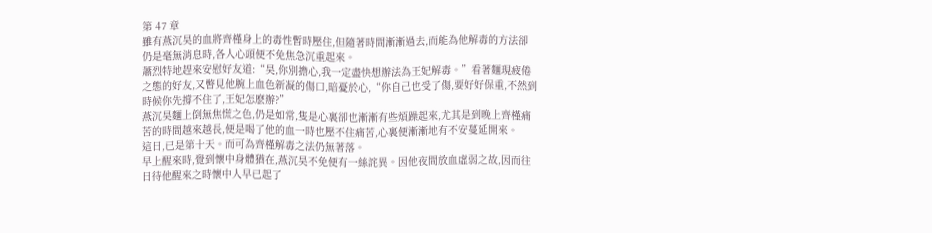第 47 章
雖有燕沉昊的血將齊槿身上的毒性暫時壓住,但隨著時間漸漸過去,而能為他解毒的方法卻仍是毫無消息時,各人心頭便不免焦急沉重起來。
蕭烈特地趕來安慰好友道:“昊,你別擔心,我一定盡快想辦法為王妃解毒。”看著麵現疲倦之態的好友,又瞥見他腕上血色新凝的傷口,暗憂於心,“你自己也受了傷,要好好保重,不然到時候你先撐不住了,王妃怎麽辦?”
燕沉昊麵上倒無焦慌之色,仍是如常,隻是心裏卻也漸漸有些煩躁起來,尤其是到晚上齊槿痛苦的時間越來越長,便是喝了他的血一時也壓不住痛苦,心裏便漸漸地有不安蔓延開來。
這日,已是第十天。而可為齊槿解毒之法仍無著落。
早上醒來時,覺到懷中身體猶在,燕沉昊不免便有一絲詫異。因他夜間放血虛弱之故,因而往日待他醒來之時懷中人早已起了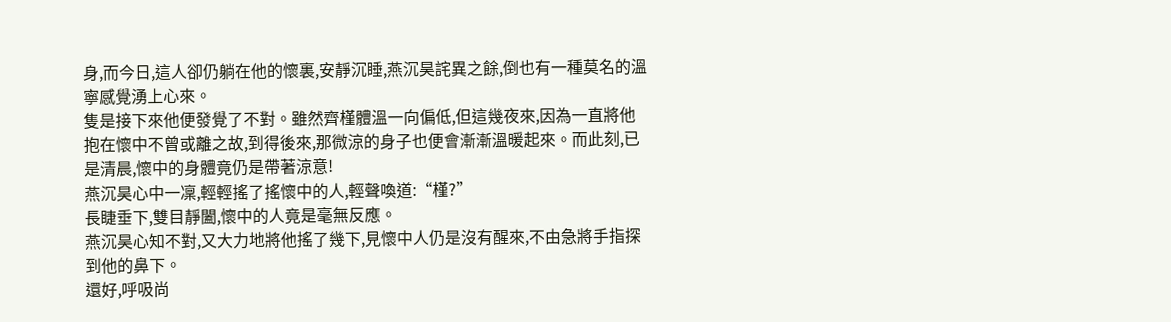身,而今日,這人卻仍躺在他的懷裏,安靜沉睡,燕沉昊詫異之餘,倒也有一種莫名的溫寧感覺湧上心來。
隻是接下來他便發覺了不對。雖然齊槿體溫一向偏低,但這幾夜來,因為一直將他抱在懷中不曾或離之故,到得後來,那微涼的身子也便會漸漸溫暖起來。而此刻,已是清晨,懷中的身體竟仍是帶著涼意!
燕沉昊心中一凜,輕輕搖了搖懷中的人,輕聲喚道:“槿?”
長睫垂下,雙目靜闔,懷中的人竟是毫無反應。
燕沉昊心知不對,又大力地將他搖了幾下,見懷中人仍是沒有醒來,不由急將手指探到他的鼻下。
還好,呼吸尚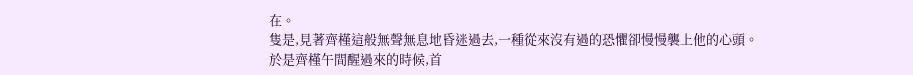在。
隻是,見著齊槿這般無聲無息地昏迷過去,一種從來沒有過的恐懼卻慢慢襲上他的心頭。
於是齊槿午間醒過來的時候,首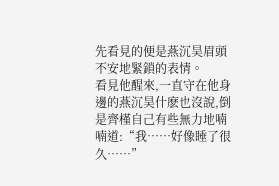先看見的便是燕沉昊眉頭不安地緊鎖的表情。
看見他醒來,一直守在他身邊的燕沉昊什麽也沒說,倒是齊槿自己有些無力地喃喃道:“我……好像睡了很久……”